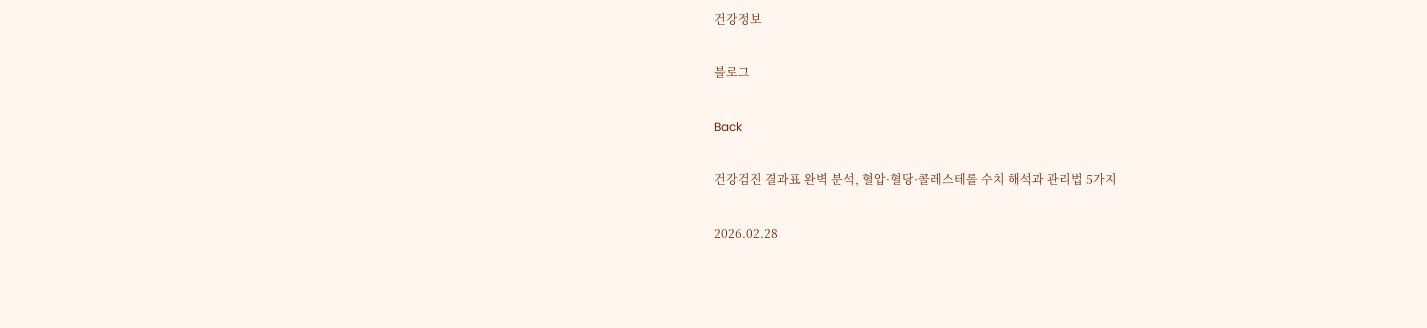건강정보

블로그

Back

건강검진 결과표 완벽 분석, 혈압·혈당·콜레스테롤 수치 해석과 관리법 5가지

2026.02.28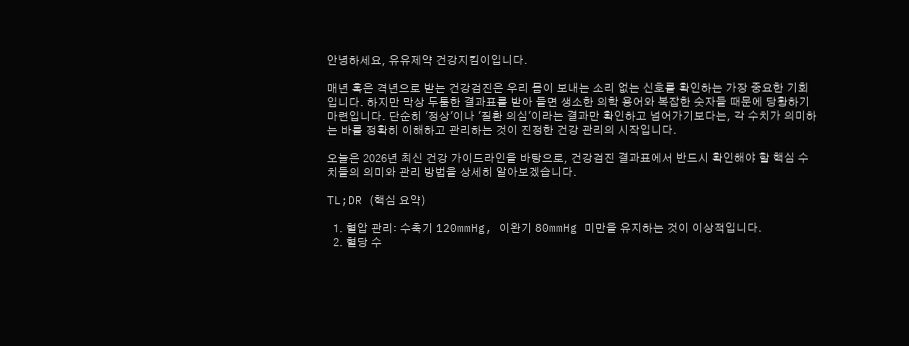안녕하세요, 유유제약 건강지킴이입니다.

매년 혹은 격년으로 받는 건강검진은 우리 몸이 보내는 소리 없는 신호를 확인하는 가장 중요한 기회입니다. 하지만 막상 두툼한 결과표를 받아 들면 생소한 의학 용어와 복잡한 숫자들 때문에 당황하기 마련입니다. 단순히 '정상'이나 '질환 의심'이라는 결과만 확인하고 넘어가기보다는, 각 수치가 의미하는 바를 정확히 이해하고 관리하는 것이 진정한 건강 관리의 시작입니다.

오늘은 2026년 최신 건강 가이드라인을 바탕으로, 건강검진 결과표에서 반드시 확인해야 할 핵심 수치들의 의미와 관리 방법을 상세히 알아보겠습니다.

TL;DR (핵심 요약)

  1. 혈압 관리: 수축기 120mmHg, 이완기 80mmHg 미만을 유지하는 것이 이상적입니다.
  2. 혈당 수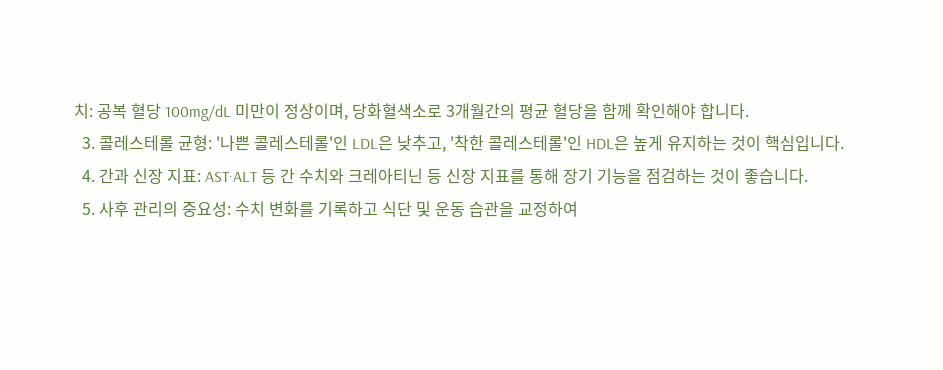치: 공복 혈당 100mg/dL 미만이 정상이며, 당화혈색소로 3개월간의 평균 혈당을 함께 확인해야 합니다.
  3. 콜레스테롤 균형: '나쁜 콜레스테롤'인 LDL은 낮추고, '착한 콜레스테롤'인 HDL은 높게 유지하는 것이 핵심입니다.
  4. 간과 신장 지표: AST·ALT 등 간 수치와 크레아티닌 등 신장 지표를 통해 장기 기능을 점검하는 것이 좋습니다.
  5. 사후 관리의 중요성: 수치 변화를 기록하고 식단 및 운동 습관을 교정하여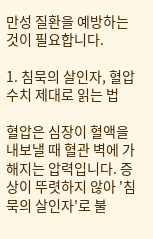만성 질환을 예방하는 것이 필요합니다.

1. 침묵의 살인자, 혈압 수치 제대로 읽는 법

혈압은 심장이 혈액을 내보낼 때 혈관 벽에 가해지는 압력입니다. 증상이 뚜렷하지 않아 '침묵의 살인자'로 불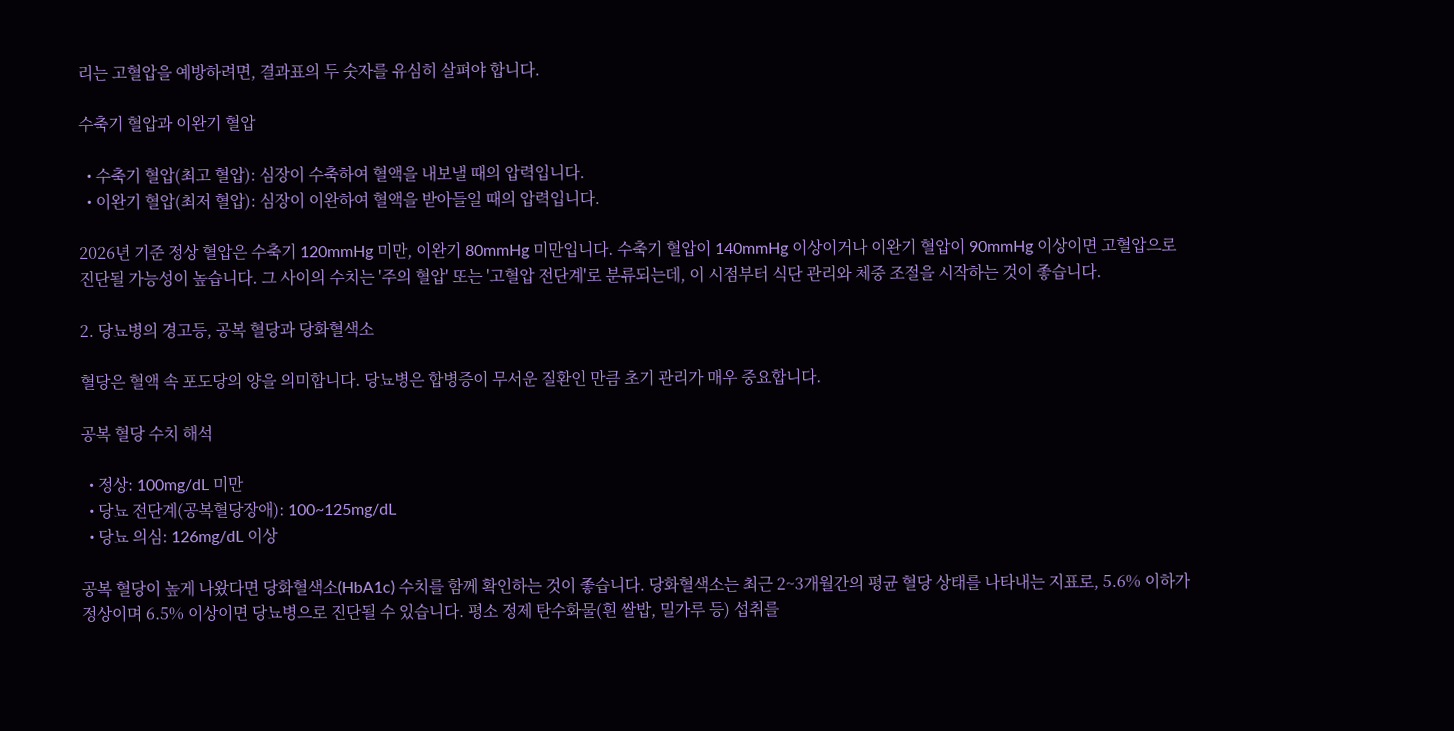리는 고혈압을 예방하려면, 결과표의 두 숫자를 유심히 살펴야 합니다.

수축기 혈압과 이완기 혈압

  • 수축기 혈압(최고 혈압): 심장이 수축하여 혈액을 내보낼 때의 압력입니다.
  • 이완기 혈압(최저 혈압): 심장이 이완하여 혈액을 받아들일 때의 압력입니다.

2026년 기준 정상 혈압은 수축기 120mmHg 미만, 이완기 80mmHg 미만입니다. 수축기 혈압이 140mmHg 이상이거나 이완기 혈압이 90mmHg 이상이면 고혈압으로 진단될 가능성이 높습니다. 그 사이의 수치는 '주의 혈압' 또는 '고혈압 전단계'로 분류되는데, 이 시점부터 식단 관리와 체중 조절을 시작하는 것이 좋습니다.

2. 당뇨병의 경고등, 공복 혈당과 당화혈색소

혈당은 혈액 속 포도당의 양을 의미합니다. 당뇨병은 합병증이 무서운 질환인 만큼 초기 관리가 매우 중요합니다.

공복 혈당 수치 해석

  • 정상: 100mg/dL 미만
  • 당뇨 전단계(공복혈당장애): 100~125mg/dL
  • 당뇨 의심: 126mg/dL 이상

공복 혈당이 높게 나왔다면 당화혈색소(HbA1c) 수치를 함께 확인하는 것이 좋습니다. 당화혈색소는 최근 2~3개월간의 평균 혈당 상태를 나타내는 지표로, 5.6% 이하가 정상이며 6.5% 이상이면 당뇨병으로 진단될 수 있습니다. 평소 정제 탄수화물(흰 쌀밥, 밀가루 등) 섭취를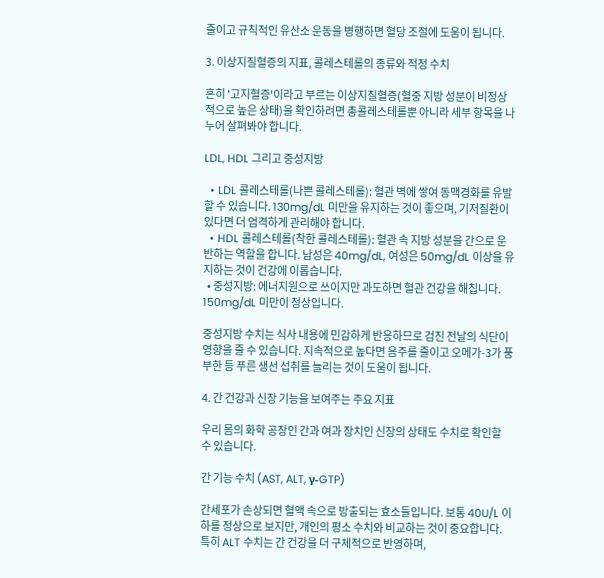줄이고 규칙적인 유산소 운동을 병행하면 혈당 조절에 도움이 됩니다.

3. 이상지질혈증의 지표, 콜레스테롤의 종류와 적정 수치

흔히 '고지혈증'이라고 부르는 이상지질혈증(혈중 지방 성분이 비정상적으로 높은 상태)을 확인하려면 총콜레스테롤뿐 아니라 세부 항목을 나누어 살펴봐야 합니다.

LDL, HDL 그리고 중성지방

  • LDL 콜레스테롤(나쁜 콜레스테롤): 혈관 벽에 쌓여 동맥경화를 유발할 수 있습니다. 130mg/dL 미만을 유지하는 것이 좋으며, 기저질환이 있다면 더 엄격하게 관리해야 합니다.
  • HDL 콜레스테롤(착한 콜레스테롤): 혈관 속 지방 성분을 간으로 운반하는 역할을 합니다. 남성은 40mg/dL, 여성은 50mg/dL 이상을 유지하는 것이 건강에 이롭습니다.
  • 중성지방: 에너지원으로 쓰이지만 과도하면 혈관 건강을 해칩니다. 150mg/dL 미만이 정상입니다.

중성지방 수치는 식사 내용에 민감하게 반응하므로 검진 전날의 식단이 영향을 줄 수 있습니다. 지속적으로 높다면 음주를 줄이고 오메가-3가 풍부한 등 푸른 생선 섭취를 늘리는 것이 도움이 됩니다.

4. 간 건강과 신장 기능을 보여주는 주요 지표

우리 몸의 화학 공장인 간과 여과 장치인 신장의 상태도 수치로 확인할 수 있습니다.

간 기능 수치 (AST, ALT, γ-GTP)

간세포가 손상되면 혈액 속으로 방출되는 효소들입니다. 보통 40U/L 이하를 정상으로 보지만, 개인의 평소 수치와 비교하는 것이 중요합니다. 특히 ALT 수치는 간 건강을 더 구체적으로 반영하며,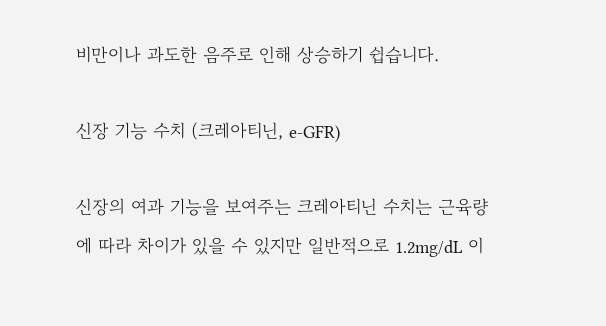비만이나 과도한 음주로 인해 상승하기 쉽습니다.

신장 기능 수치 (크레아티닌, e-GFR)

신장의 여과 기능을 보여주는 크레아티닌 수치는 근육량에 따라 차이가 있을 수 있지만 일반적으로 1.2mg/dL 이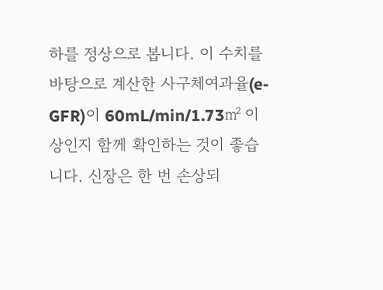하를 정상으로 봅니다. 이 수치를 바탕으로 계산한 사구체여과율(e-GFR)이 60mL/min/1.73㎡ 이상인지 함께 확인하는 것이 좋습니다. 신장은 한 번 손상되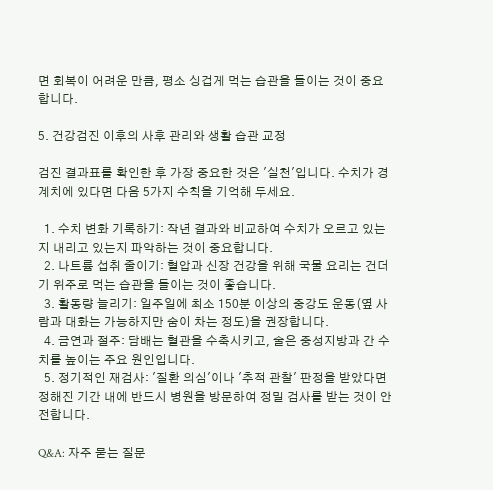면 회복이 어려운 만큼, 평소 싱겁게 먹는 습관을 들이는 것이 중요합니다.

5. 건강검진 이후의 사후 관리와 생활 습관 교정

검진 결과표를 확인한 후 가장 중요한 것은 '실천'입니다. 수치가 경계치에 있다면 다음 5가지 수칙을 기억해 두세요.

  1. 수치 변화 기록하기: 작년 결과와 비교하여 수치가 오르고 있는지 내리고 있는지 파악하는 것이 중요합니다.
  2. 나트륨 섭취 줄이기: 혈압과 신장 건강을 위해 국물 요리는 건더기 위주로 먹는 습관을 들이는 것이 좋습니다.
  3. 활동량 늘리기: 일주일에 최소 150분 이상의 중강도 운동(옆 사람과 대화는 가능하지만 숨이 차는 정도)을 권장합니다.
  4. 금연과 절주: 담배는 혈관을 수축시키고, 술은 중성지방과 간 수치를 높이는 주요 원인입니다.
  5. 정기적인 재검사: '질환 의심'이나 '추적 관찰' 판정을 받았다면 정해진 기간 내에 반드시 병원을 방문하여 정밀 검사를 받는 것이 안전합니다.

Q&A: 자주 묻는 질문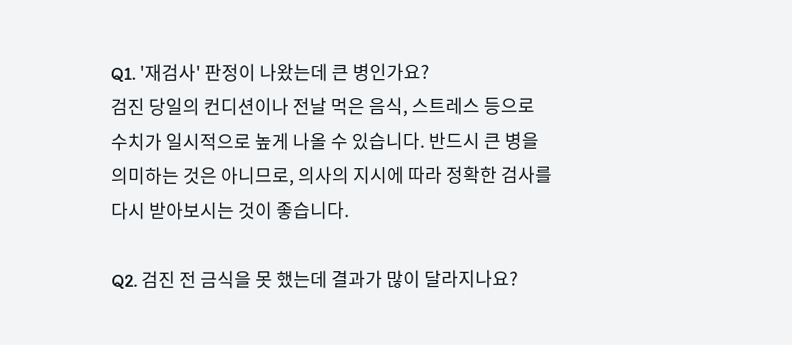Q1. '재검사' 판정이 나왔는데 큰 병인가요?
검진 당일의 컨디션이나 전날 먹은 음식, 스트레스 등으로 수치가 일시적으로 높게 나올 수 있습니다. 반드시 큰 병을 의미하는 것은 아니므로, 의사의 지시에 따라 정확한 검사를 다시 받아보시는 것이 좋습니다.

Q2. 검진 전 금식을 못 했는데 결과가 많이 달라지나요?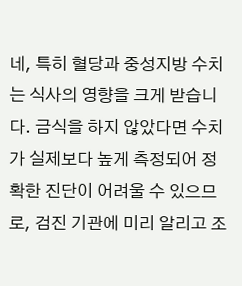네, 특히 혈당과 중성지방 수치는 식사의 영향을 크게 받습니다. 금식을 하지 않았다면 수치가 실제보다 높게 측정되어 정확한 진단이 어려울 수 있으므로, 검진 기관에 미리 알리고 조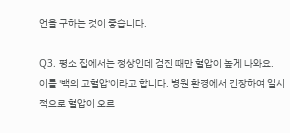언을 구하는 것이 좋습니다.

Q3. 평소 집에서는 정상인데 검진 때만 혈압이 높게 나와요.
이를 '백의 고혈압'이라고 합니다. 병원 환경에서 긴장하여 일시적으로 혈압이 오르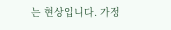는 현상입니다. 가정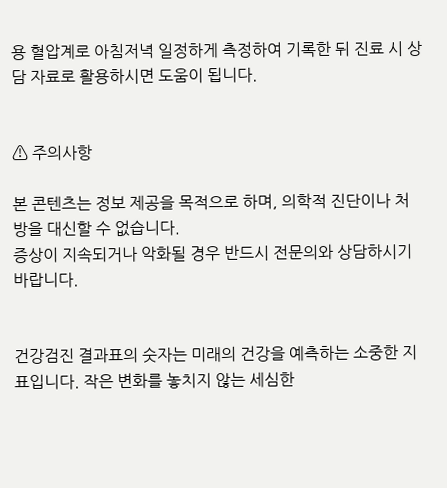용 혈압계로 아침저녁 일정하게 측정하여 기록한 뒤 진료 시 상담 자료로 활용하시면 도움이 됩니다.


⚠ 주의사항

본 콘텐츠는 정보 제공을 목적으로 하며, 의학적 진단이나 처방을 대신할 수 없습니다.
증상이 지속되거나 악화될 경우 반드시 전문의와 상담하시기 바랍니다.


건강검진 결과표의 숫자는 미래의 건강을 예측하는 소중한 지표입니다. 작은 변화를 놓치지 않는 세심한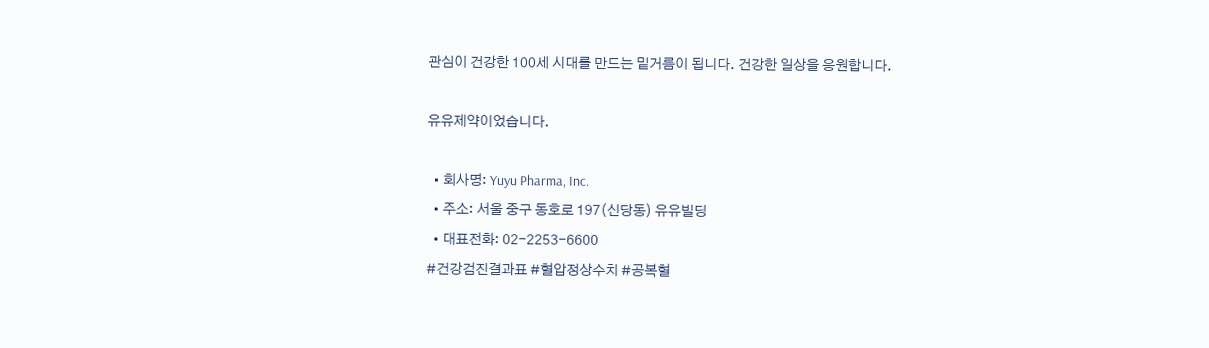관심이 건강한 100세 시대를 만드는 밑거름이 됩니다. 건강한 일상을 응원합니다.

유유제약이었습니다.

  • 회사명: Yuyu Pharma, Inc.
  • 주소: 서울 중구 동호로 197(신당동) 유유빌딩
  • 대표전화: 02-2253-6600
#건강검진결과표 #혈압정상수치 #공복혈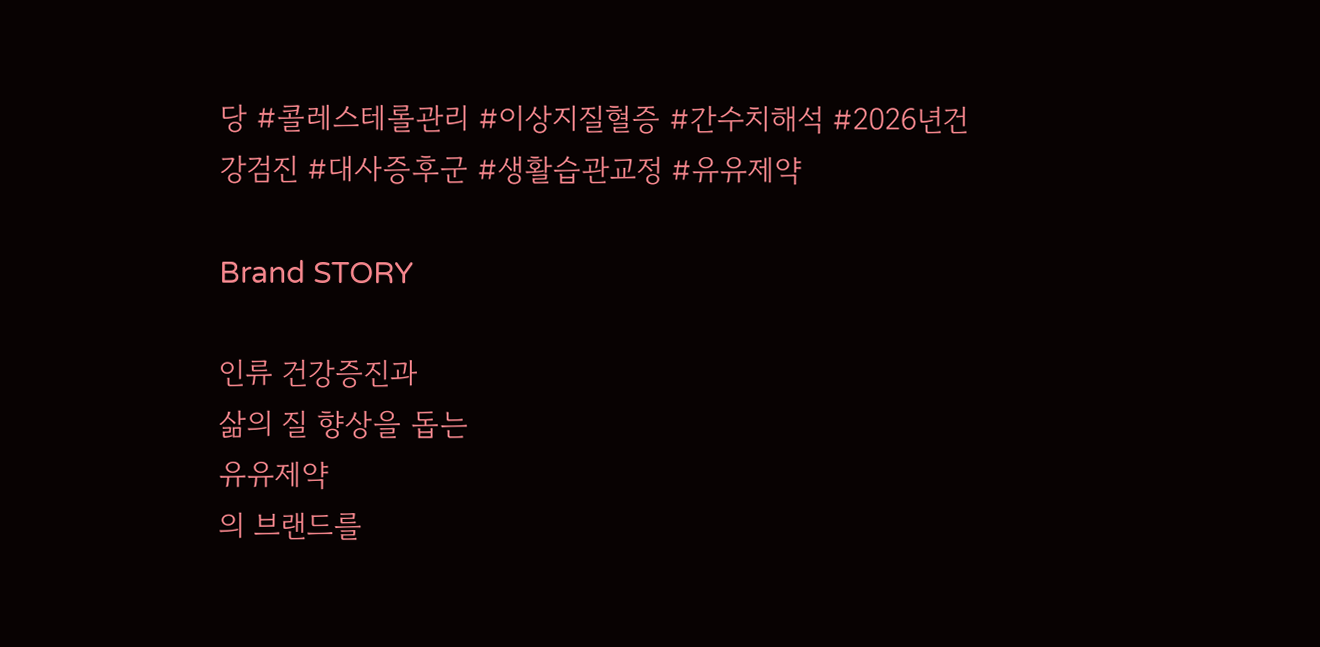당 #콜레스테롤관리 #이상지질혈증 #간수치해석 #2026년건강검진 #대사증후군 #생활습관교정 #유유제약

Brand STORY

인류 건강증진과
삶의 질 향상을 돕는
유유제약
의 브랜드를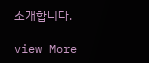소개합니다.

view More